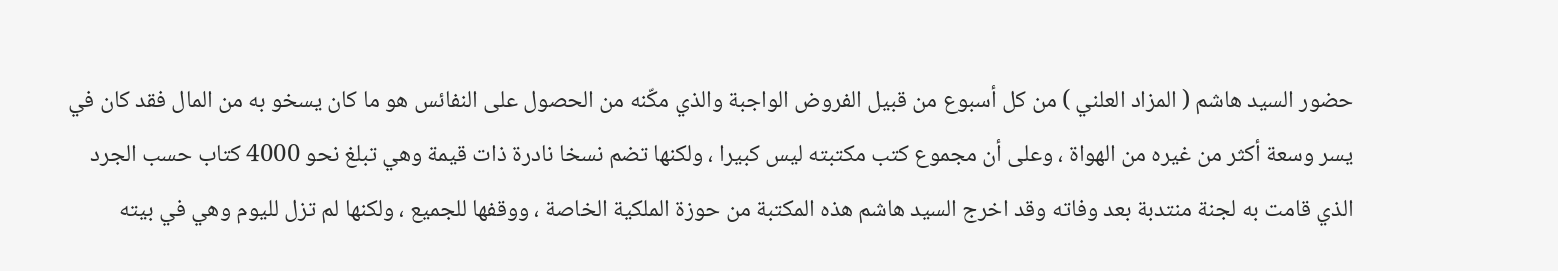حضور السيد هاشم ( المزاد العلني ) من كل أسبوع من قبيل الفروض الواجبة والذي مكّنه من الحصول على النفائس هو ما كان يسخو به من المال فقد كان في يسر وسعة أكثر من غيره من الهواة ، وعلى أن مجموع كتب مكتبته ليس كبيرا ، ولكنها تضم نسخا نادرة ذات قيمة وهي تبلغ نحو 4000 كتاب حسب الجرد الذي قامت به لجنة منتدبة بعد وفاته وقد اخرج السيد هاشم هذه المكتبة من حوزة الملكية الخاصة ، ووقفها للجميع ، ولكنها لم تزل لليوم وهي في بيته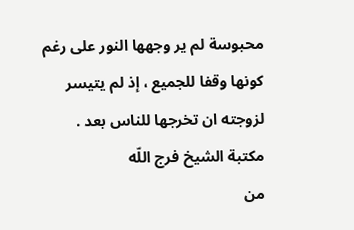محبوسة لم ير وجهها النور على رغم كونها وقفا للجميع ، إذ لم يتيسر لزوجته ان تخرجها للناس بعد .
مكتبة الشيخ فرج اللّه
من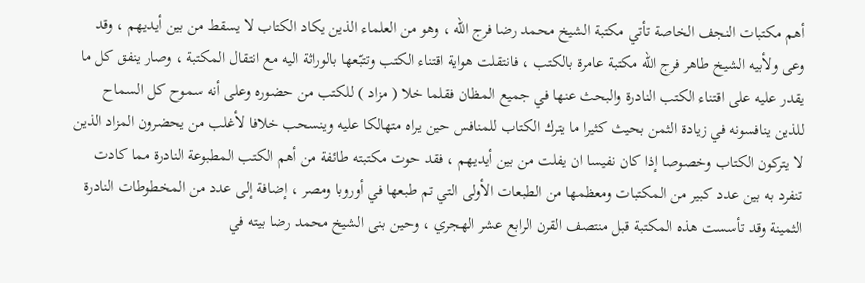أهم مكتبات النجف الخاصة تأتي مكتبة الشيخ محمد رضا فرج اللّه ، وهو من العلماء الذين يكاد الكتاب لا يسقط من بين أيديهم ، وقد وعى ولأبيه الشيخ طاهر فرج اللّه مكتبة عامرة بالكتب ، فانتقلت هواية اقتناء الكتب وتتبّعها بالوراثة اليه مع انتقال المكتبة ، وصار ينفق كل ما يقدر عليه على اقتناء الكتب النادرة والبحث عنها في جميع المظان فقلما خلا ( مزاد ) للكتب من حضوره وعلى أنه سموح كل السماح للذين ينافسونه في زيادة الثمن بحيث كثيرا ما يترك الكتاب للمنافس حين يراه متهالكا عليه وينسحب خلافا لأغلب من يحضرون المزاد الذين لا يتركون الكتاب وخصوصا إذا كان نفيسا ان يفلت من بين أيديهم ، فقد حوت مكتبته طائفة من أهم الكتب المطبوعة النادرة مما كادت تنفرد به بين عدد كبير من المكتبات ومعظمها من الطبعات الأولى التي تم طبعها في أوروبا ومصر ، إضافة إلى عدد من المخطوطات النادرة الثمينة وقد تأسست هذه المكتبة قبل منتصف القرن الرابع عشر الهجري ، وحين بنى الشيخ محمد رضا بيته في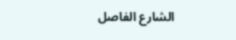الشارع الفاصل